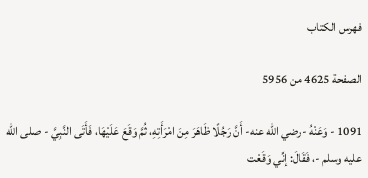فهرس الكتاب

الصفحة 4625 من 5956

1091 - وَعَنْهُ -رضي الله عنه- أَنَّ رَجُلًا ظَاهَرَ مِنَ امْرَأَتِهِ، ثُمَّ وَقَعَ عَلَيْهَا، فَأَتَى النَّبِيَّ - صلى الله عليه وسلم -، فَقَالَ: إنِّي وَقَعْت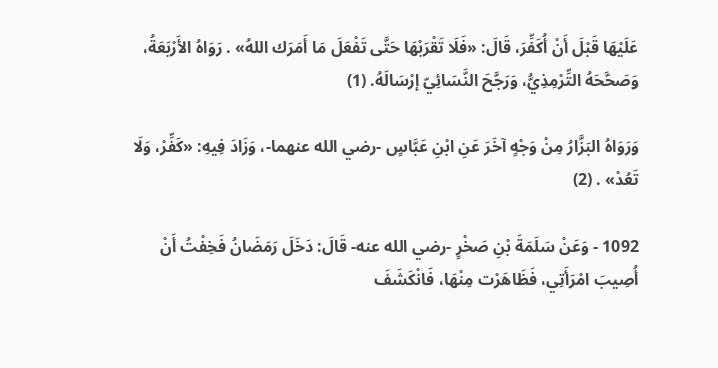عَلَيْهَا قَبْلَ أَنْ أُكَفِّرَ، قَالَ: «فَلَا تَقْرَبْهَا حَتَّى تَفْعَلَ مَا أَمَرَك اللهُ» . رَوَاهُ الأَرْبَعَةُ، وَصَحَّحَهُ التِّرْمِذِيُّ، وَرَجَّحَ النَّسَائِيّ إرْسَالَهُ. (1)

وَرَوَاهُ البَزَّارُ مِنْ وَجْهٍ آخَرَ عَنِ ابْنِ عَبَّاسٍ -رضي الله عنهما-، وَزَادَ فِيهِ: «كَفِّرْ، وَلَا تَعُدْ» . (2)

1092 - وَعَنْ سَلَمَةَ بْنِ صَخْرٍ -رضي الله عنه- قَالَ: دَخَلَ رَمَضَانُ فَخِفْتُ أَنْ أُصِيبَ امْرَأَتِي، فَظَاهَرْت مِنْهَا، فَانْكَشَفَ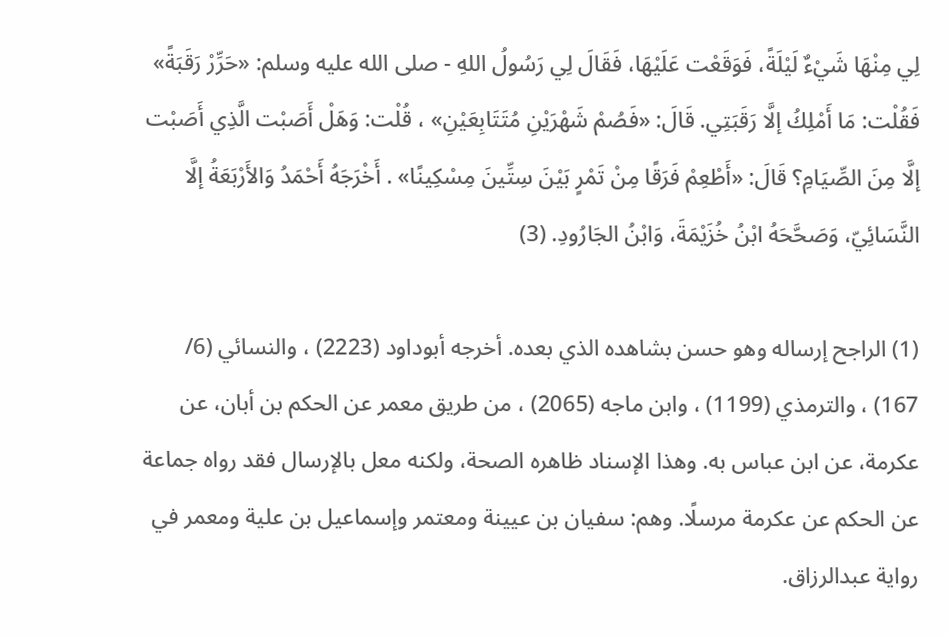لِي مِنْهَا شَيْءٌ لَيْلَةً، فَوَقَعْت عَلَيْهَا، فَقَالَ لِي رَسُولُ اللهِ - صلى الله عليه وسلم: «حَرِّرْ رَقَبَةً» فَقُلْت: مَا أَمْلِكُ إلَّا رَقَبَتِي. قَالَ: «فَصُمْ شَهْرَيْنِ مُتَتَابِعَيْنِ» ، قُلْت: وَهَلْ أَصَبْت الَّذِي أَصَبْت إلَّا مِنَ الصِّيَامِ؟ قَالَ: «أَطْعِمْ فَرَقًا مِنْ تَمْرٍ بَيْنَ سِتِّينَ مِسْكِينًا» . أَخْرَجَهُ أَحْمَدُ وَالأَرْبَعَةُ إلَّا النَّسَائِيّ، وَصَحَّحَهُ ابْنُ خُزَيْمَةَ، وَابْنُ الجَارُودِ. (3)

(1) الراجح إرساله وهو حسن بشاهده الذي بعده. أخرجه أبوداود (2223) ، والنسائي (6/ 167) ، والترمذي (1199) ، وابن ماجه (2065) ، من طريق معمر عن الحكم بن أبان، عن عكرمة، عن ابن عباس به. وهذا الإسناد ظاهره الصحة، ولكنه معل بالإرسال فقد رواه جماعة عن الحكم عن عكرمة مرسلًا. وهم: سفيان بن عيينة ومعتمر وإسماعيل بن علية ومعمر في رواية عبدالرزاق.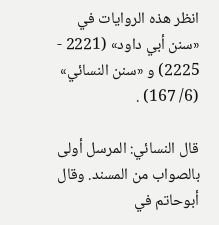انظر هذه الروايات في «سنن أبي داود» (2221 - 2225) و «سنن النسائي» (6/ 167) .

قال النسائي: المرسل أولى بالصواب من المسند. وقال أبوحاتم في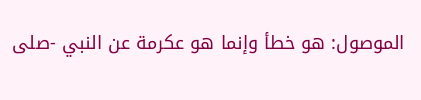الموصول: هو خطأ وإنما هو عكرمة عن النبي -صلى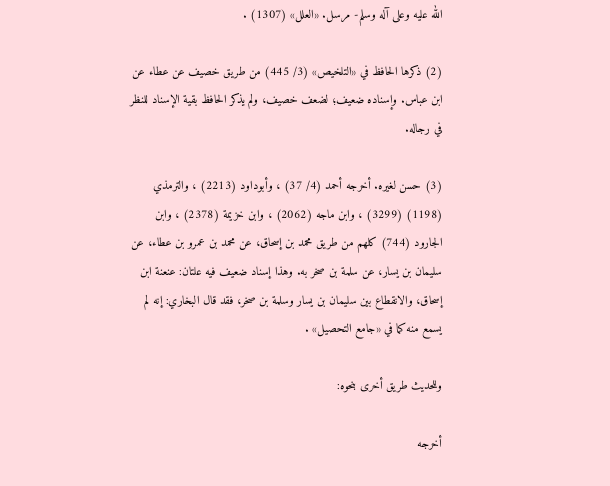الله عليه وعلى آله وسلم- مرسل. «العلل» (1307) .

(2) ذكرها الحافظ في «التلخيص» (3/ 445) من طريق خصيف عن عطاء عن ابن عباس. وإسناده ضعيف؛ لضعف خصيف، ولم يذكر الحافظ بقية الإسناد للنظر في رجاله.

(3) حسن لغيره. أخرجه أحمد (4/ 37) ، وأبوداود (2213) ، والترمذي (1198) (3299) ، وابن ماجه (2062) ، وابن خزيمة (2378) ، وابن الجارود (744) كلهم من طريق محمد بن إسحاق، عن محمد بن عمرو بن عطاء، عن سليمان بن يسار، عن سلمة بن صخر به. وهذا إسناد ضعيف فيه علتان: عنعنة ابن إسحاق، والانقطاع بين سليمان بن يسار وسلمة بن صخر، فقد قال البخاري: إنه لم يسمع منه كما في «جامع التحصيل» .

وللحديث طريق أخرى بنحوه:

أخرجه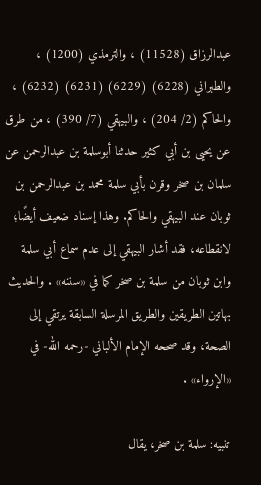عبدالرزاق (11528) ، والترمذي (1200) ، والطبراني (6228) (6229) (6231) (6232) ، والحاكم (2/ 204) ، والبيهقي (7/ 390) ، من طرق عن يحيى بن أبي كثير حدثنا أبوسلمة بن عبدالرحمن عن سلمان بن صخر وقرن بأبي سلمة محمد بن عبدالرحمن بن ثوبان عند البيهقي والحاكم. وهذا إسناد ضعيف أيضًا؛ لانقطاعه، فقد أشار البيهقي إلى عدم سماع أبي سلمة وابن ثوبان من سلمة بن صخر كما في «سننه» . والحديث بهاتين الطريقين والطريق المرسلة السابقة يرتقي إلى الصحة، وقد صححه الإمام الألباني -رحمه الله- في «الإرواء» .

تنبيه: سلمة بن صخر، يقال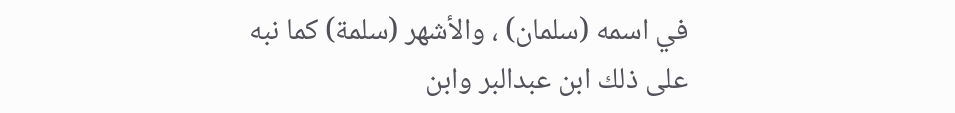في اسمه (سلمان) ، والأشهر (سلمة) كما نبه على ذلك ابن عبدالبر وابن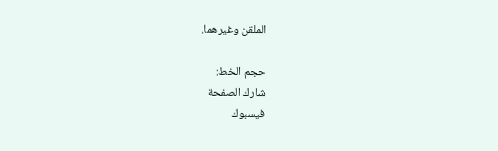الملقن وغيرهما.

حجم الخط:
شارك الصفحة
فيسبوك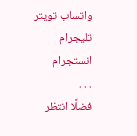واتساب تويتر تليجرام انستجرام
. . .
فضلًا انتظر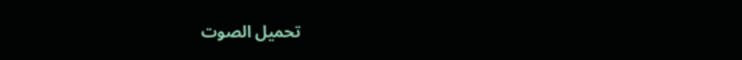تحميل الصوت